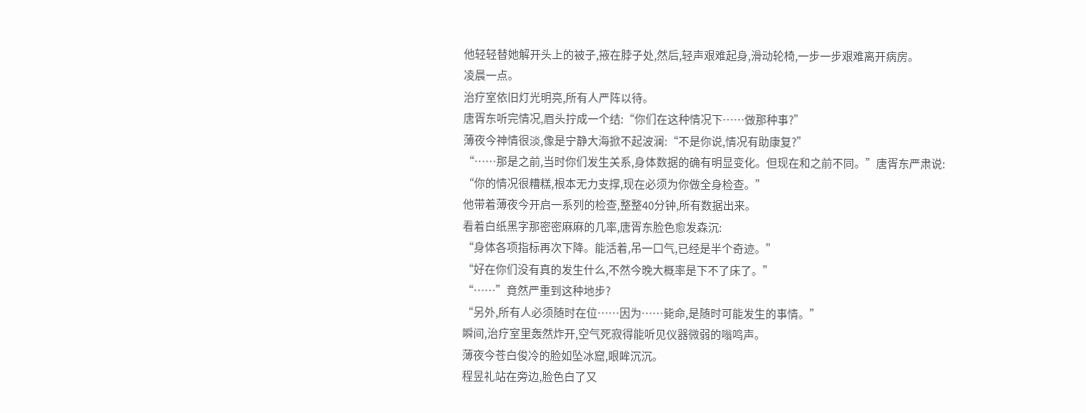他轻轻替她解开头上的被子,掖在脖子处,然后,轻声艰难起身,滑动轮椅,一步一步艰难离开病房。
凌晨一点。
治疗室依旧灯光明亮,所有人严阵以待。
唐胥东听完情况,眉头拧成一个结:“你们在这种情况下……做那种事?”
薄夜今神情很淡,像是宁静大海掀不起波澜:“不是你说,情况有助康复?”
“……那是之前,当时你们发生关系,身体数据的确有明显变化。但现在和之前不同。”唐胥东严肃说:
“你的情况很糟糕,根本无力支撑,现在必须为你做全身检查。”
他带着薄夜今开启一系列的检查,整整40分钟,所有数据出来。
看着白纸黑字那密密麻麻的几率,唐胥东脸色愈发森沉:
“身体各项指标再次下降。能活着,吊一口气,已经是半个奇迹。”
“好在你们没有真的发生什么,不然今晚大概率是下不了床了。”
“……”竟然严重到这种地步?
“另外,所有人必须随时在位……因为……毙命,是随时可能发生的事情。”
瞬间,治疗室里轰然炸开,空气死寂得能听见仪器微弱的嗡鸣声。
薄夜今苍白俊冷的脸如坠冰窟,眼眸沉沉。
程昱礼站在旁边,脸色白了又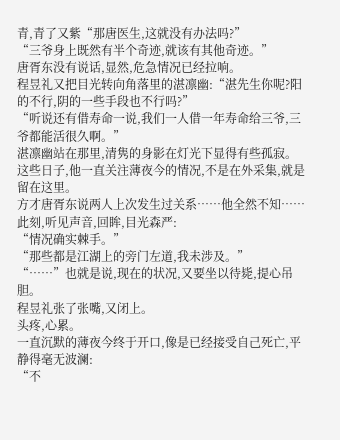青,青了又紫“那唐医生,这就没有办法吗?”
“三爷身上既然有半个奇迹,就该有其他奇迹。”
唐胥东没有说话,显然,危急情况已经拉响。
程昱礼又把目光转向角落里的湛凛幽:“湛先生你呢?阳的不行,阴的一些手段也不行吗?”
“听说还有借寿命一说,我们一人借一年寿命给三爷,三爷都能活很久啊。”
湛凛幽站在那里,清隽的身影在灯光下显得有些孤寂。
这些日子,他一直关注薄夜今的情况,不是在外采集,就是留在这里。
方才唐胥东说两人上次发生过关系……他全然不知……
此刻,听见声音,回眸,目光森严:
“情况确实棘手。”
“那些都是江湖上的旁门左道,我未涉及。”
“……”也就是说,现在的状况,又要坐以待毙,提心吊胆。
程昱礼张了张嘴,又闭上。
头疼,心累。
一直沉默的薄夜今终于开口,像是已经接受自己死亡,平静得毫无波澜:
“不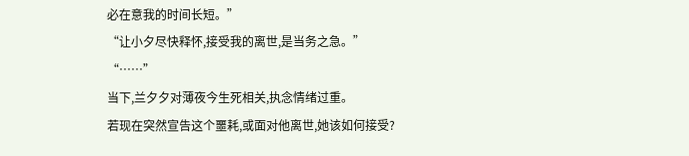必在意我的时间长短。”
“让小夕尽快释怀,接受我的离世,是当务之急。”
“……”
当下,兰夕夕对薄夜今生死相关,执念情绪过重。
若现在突然宣告这个噩耗,或面对他离世,她该如何接受?